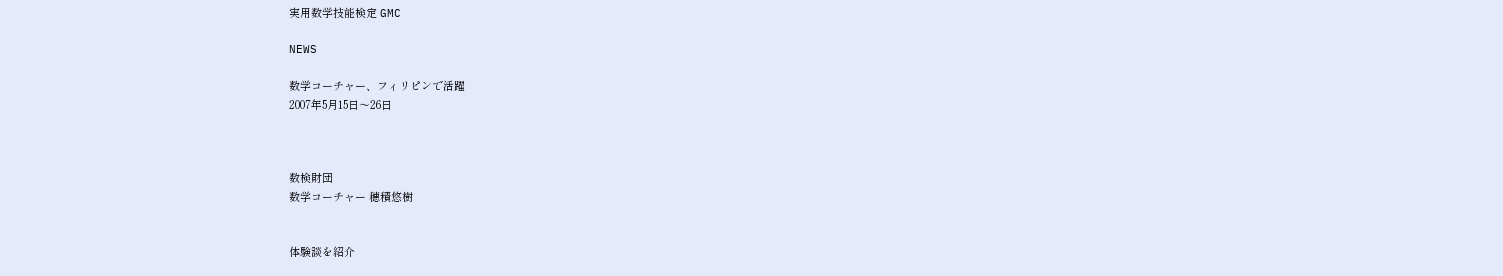実用数学技能検定 GMC

NEWS

数学コーチャー、フィリピンで活躍
2007年5月15日〜26日



数検財団
数学コーチャー 穂積悠樹


体験談を紹介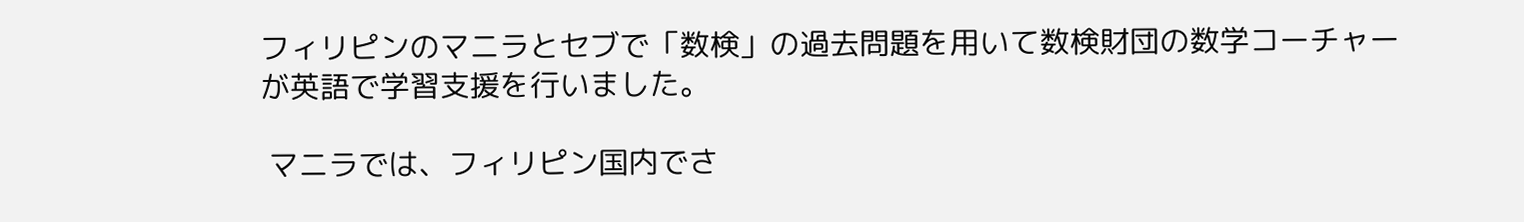フィリピンのマニラとセブで「数検」の過去問題を用いて数検財団の数学コーチャーが英語で学習支援を行いました。

 マニラでは、フィリピン国内でさ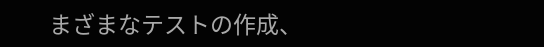まざまなテストの作成、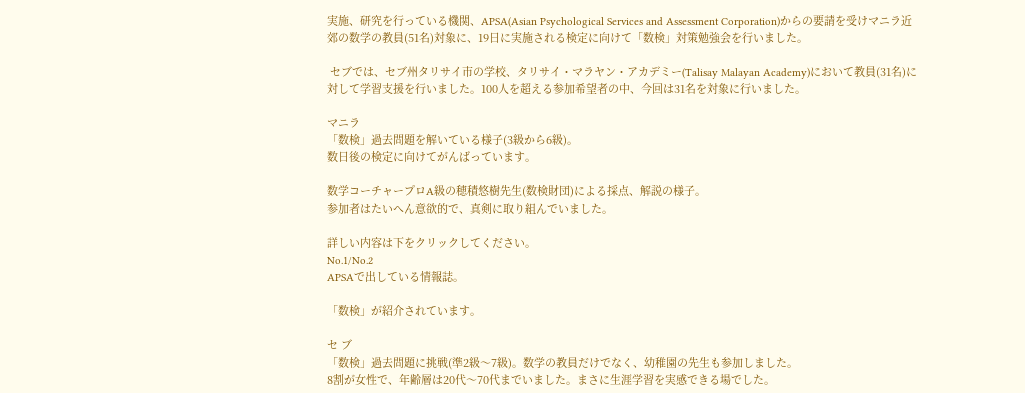実施、研究を行っている機関、APSA(Asian Psychological Services and Assessment Corporation)からの要請を受けマニラ近郊の数学の教員(51名)対象に、19日に実施される検定に向けて「数検」対策勉強会を行いました。

 セブでは、セブ州タリサイ市の学校、タリサイ・マラヤン・アカデミー(Talisay Malayan Academy)において教員(31名)に対して学習支援を行いました。100人を超える参加希望者の中、今回は31名を対象に行いました。

マニラ
「数検」過去問題を解いている様子(3級から6級)。
数日後の検定に向けてがんばっています。

数学コーチャープロA級の穂積悠樹先生(数検財団)による採点、解説の様子。
参加者はたいへん意欲的で、真剣に取り組んでいました。

詳しい内容は下をクリックしてください。
No.1/No.2
APSAで出している情報誌。

「数検」が紹介されています。

セ ブ
「数検」過去問題に挑戦(準2級〜7級)。数学の教員だけでなく、幼稚園の先生も参加しました。
8割が女性で、年齢層は20代〜70代までいました。まさに生涯学習を実感できる場でした。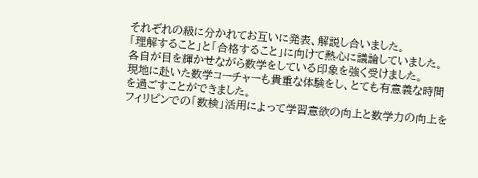それぞれの級に分かれてお互いに発表、解説し合いました。
「理解すること」と「合格すること」に向けて熱心に議論していました。
各自が目を輝かせながら数学をしている印象を強く受けました。
現地に赴いた数学コーチャーも貴重な体験をし、とても有意義な時間を過ごすことができました。
フィリピンでの「数検」活用によって学習意欲の向上と数学力の向上を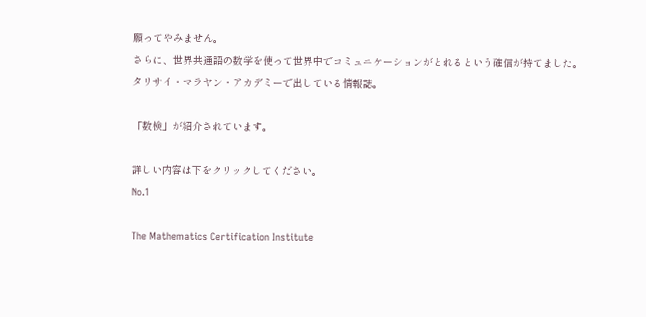願ってやみません。
さらに、世界共通語の数学を使って世界中でコミュニケーションがとれるという確信が持てました。
タリサイ・マラヤン・アカデミーで出している情報誌。

「数検」が紹介されています。

詳しい内容は下をクリックしてください。
No.1

The Mathematics Certification Institute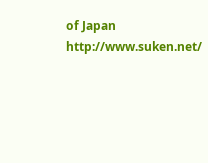of Japan           http://www.suken.net/